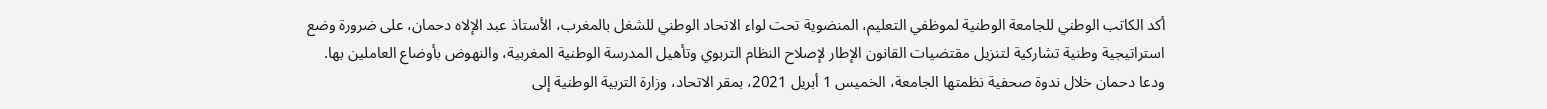أكد الكاتب الوطني للجامعة الوطنية لموظفي التعليم، المنضوية تحت لواء الاتحاد الوطني للشغل بالمغرب، الأستاذ عبد الإلاه دحمان، على ضرورة وضع استراتيجية وطنية تشاركية لتنزيل مقتضيات القانون الإطار لإصلاح النظام التربوي وتأهيل المدرسة الوطنية المغربية، والنهوض بأوضاع العاملين بها.
ودعا دحمان خلال ندوة صحفية نظمتها الجامعة، الخميس 1 أبريل 2021، بمقر الاتحاد، وزارة التربية الوطنية إلى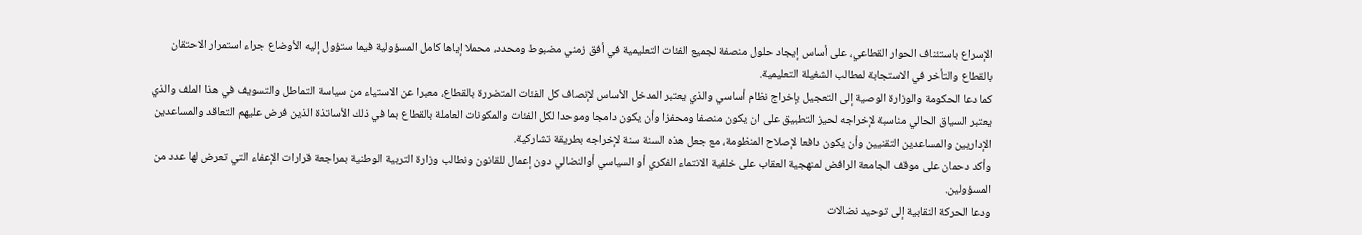الإسراع باستئناف الحوار القطاعي، على أساس إيجاد حلول منصفة لجميع الفئات التعليمية في أفق زمني مضبوط ومحدد، محملا إياها كامل المسؤولية فيما ستؤول إليه الأوضاع جراء استمرار الاحتقان بالقطاع والتأخر في الاستجابة لمطالب الشغيلة التعليمية.
كما دعا الحكومة والوزارة الوصية إلى التعجيل بإخراج نظام أساسي والذي يعتبر المدخل الأساس لإنصاف كل الفئات المتضررة بالقطاع، معبرا عن الاستياء من سياسة التماطل والتسويف في هذا الملف والذي يعتبر السياق الحالي مناسبة لإخراجه لحيز التطبيق على ان يكون منصفا ومحفزا وأن يكون دامجا وموحدا لكل الفئات والمكونات العاملة بالقطاع بما في ذلك الأساتذة الذين فرض عليهم التعاقد والمساعدين الإداريين والمساعدين التقنيين وأن يكون دافعا لإصلاح المنظومة، مع جعل هذه السنة سنة لإخراجه بطريقة تشاركية.
وأكد دحمان على موقف الجامعة الرافض لمنهجية العقاب على خلفية الانتماء الفكري أو السياسي أوالنضالي دون إعمال للقانون ونطالب وزارة التربية الوطنية بمراجعة قرارات الإعفاء التي تعرض لها عدد من المسؤولين.
ودعا الحركة النقابية إلى توحيد نضالات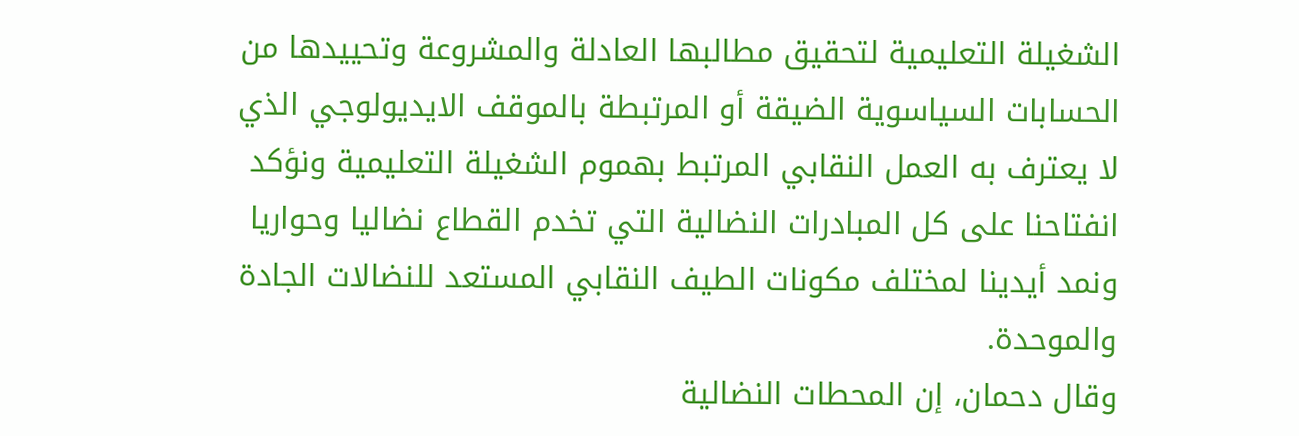الشغيلة التعليمية لتحقيق مطالبها العادلة والمشروعة وتحييدها من الحسابات السياسوية الضيقة أو المرتبطة بالموقف الايديولوجي الذي لا يعترف به العمل النقابي المرتبط بهموم الشغيلة التعليمية ونؤكد انفتاحنا على كل المبادرات النضالية التي تخدم القطاع نضاليا وحواريا ونمد أيدينا لمختلف مكونات الطيف النقابي المستعد للنضالات الجادة والموحدة.
وقال دحمان، إن المحطات النضالية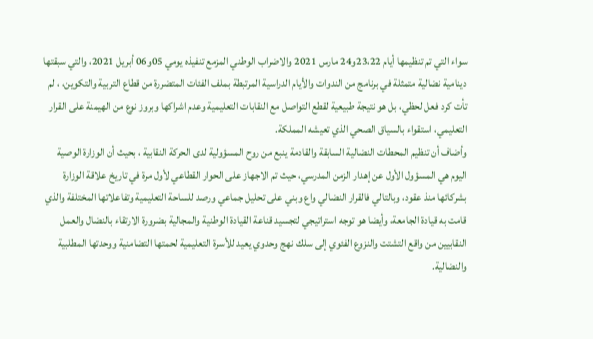سواء التي تم تنظيمها أيام 23،22و24 مارس 2021 والاضراب الوطني المزمع تنفيذه يومي 05و06 أبريل 2021، والتي سبقتها دينامية نضالية متمثلة في برنامج من الندوات والأيام الدراسية المرتبطة بملف الفئات المتضررة من قطاع التربية والتكوين، ، لم تأت كرد فعل لحظي، بل هو نتيجة طبيعية لقطع التواصل مع النقابات التعليمية وعدم اشراكها وبروز نوع من الهيمنة على القرار التعليمي، استقواء بالسياق الصحي الذي تعيشه المملكة.
وأضاف أن تنظيم المحطات النضالية السابقة والقادمة ينبع من روح المسؤولية لدى الحركة النقابية ، بحيث أن الوزارة الوصية اليوم هي المسؤول الأول عن إهدار الزمن المدرسي، حيث تم الاجهاز على الحوار القطاعي لأول مرة في تاريخ علاقة الوزارة بشركائها منذ عقود، وبالتالي فالقرار النضالي واع وبني على تحليل جماعي ورصد للساحة التعليمية وتفاعلاتها المختلفة والذي قامت به قيادة الجامعة، وأيضا هو توجه استراتيجي لتجسيد قناعة القيادة الوطنية والمجالية بضرورة الارتقاء بالنضال والعمل النقابيين من واقع التشتت والنزوع الفئوي إلى سلك نهج وحدوي يعيد للأسرة التعليمية لحمتها التضامنية ووحدتها المطلبية والنضالية.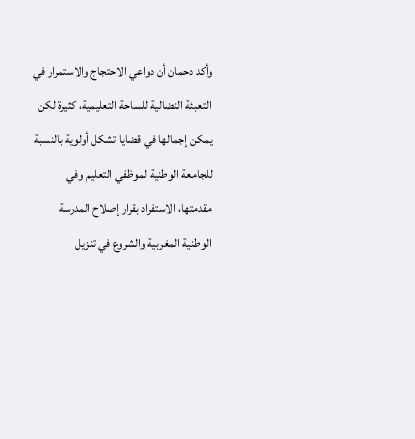وأكد دحمان أن دواعي الاحتجاج والاستمرار في التعبئة النضالية للساحة التعليمية، كثيرة لكن يمكن إجمالها في قضايا تشكل أولوية بالنسبة للجامعة الوطنية لموظفي التعليم وفي مقدمتها، الاستفراد بقرار إصلاح المدرسة الوطنية المغربية والشروع في تنزيل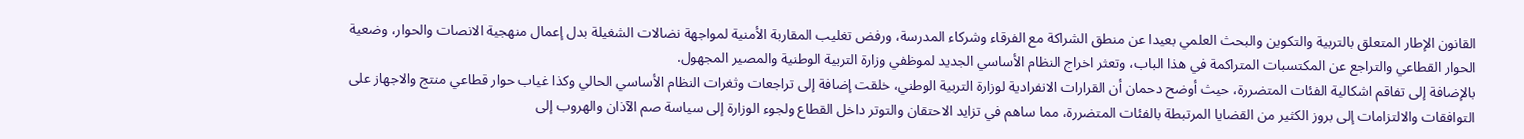القانون الإطار المتعلق بالتربية والتكوين والبحث العلمي بعيدا عن منطق الشراكة مع الفرقاء وشركاء المدرسة، ورفض تغليب المقاربة الأمنية لمواجهة نضالات الشغيلة بدل إعمال منهجية الانصات والحوار، وضعية الحوار القطاعي والتراجع عن المكتسبات المتراكمة في هذا الباب، وتعثر اخراج النظام الأساسي الجديد لموظفي وزارة التربية الوطنية والمصير المجهول.
بالإضافة إلى تفاقم اشكالية الفئات المتضررة، حيث أوضح دحمان أن القرارات الانفرادية لوزارة التربية الوطني، خلقت إضافة إلى تراجعات وثغرات النظام الأساسي الحالي وكذا غياب حوار قطاعي منتج والاجهاز على التوافقات والالتزامات إلى بروز الكثير من القضايا المرتبطة بالفئات المتضررة، مما ساهم في تزايد الاحتقان والتوتر داخل القطاع ولجوء الوزارة إلى سياسة صم الآذان والهروب إلى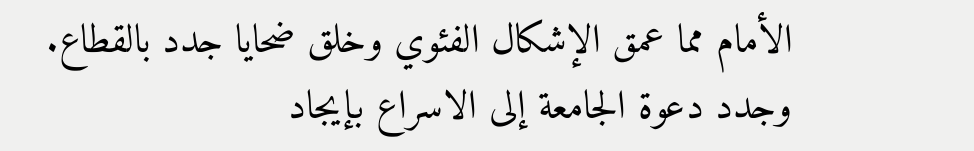الأمام مما عمق الإشكال الفئوي وخلق ضحايا جدد بالقطاع.
وجدد دعوة الجامعة إلى الاسراع بإيجاد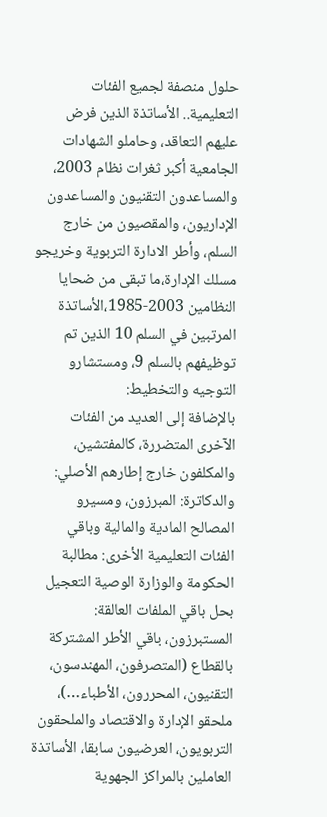حلول منصفة لجميع الفئات التعليمية.. الأساتذة الذين فرض عليهم التعاقد، وحاملو الشهادات الجامعية أكبر ثغرات نظام 2003، والمساعدون التقنيون والمساعدون الإداريون، والمقصيون من خارج السلم، وأطر الادارة التربوية وخريجو مسلك الإدارة،ما تبقى من ضحايا النظامين 2003-1985،الأساتذة المرتبين في السلم 10 الذين تم توظيفهم بالسلم 9، ومستشارو التوجيه والتخطيط:
بالإضافة إلى العديد من الفئات الآخرى المتضررة، كالمفتشين، والمكلفون خارج إطارهم الأصلي: والدكاترة: المبرزون، ومسيرو المصالح المادية والمالية وباقي الفئات التعليمية الأخرى: مطالبة الحكومة والوزارة الوصية التعجيل بحل باقي الملفات العالقة: المستبرزون، باقي الأطر المشتركة بالقطاع (المتصرفون، المهندسون، التقنيون، المحررون، الأطباء…)، ملحقو الإدارة والاقتصاد والملحقون التربويون، العرضيون سابقا، الأساتذة العاملين بالمراكز الجهوية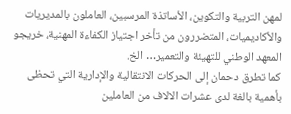لمهن التربية والتكوين، الأساتذة المرسبين، العاملون بالمديريات والأكاديميات، المتضررون من تأخر اجتياز الكفاءة المهنية، خريجو المعهد الوطني للتهيئة والتعمير… الخ.
كما تطرق دحمان إلى الحركات الانتقالية والإدارية التي تحظى بأهمية بالغة لدى عشرات الالاف من العاملين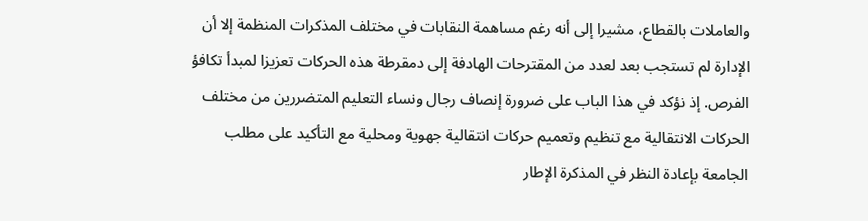والعاملات بالقطاع، مشيرا إلى أنه رغم مساهمة النقابات في مختلف المذكرات المنظمة إلا أن الإدارة لم تستجب بعد لعدد من المقترحات الهادفة إلى دمقرطة هذه الحركات تعزيزا لمبدأ تكافؤ الفرص. إذ نؤكد في هذا الباب على ضرورة إنصاف رجال ونساء التعليم المتضررين من مختلف الحركات الانتقالية مع تنظيم وتعميم حركات انتقالية جهوية ومحلية مع التأكيد على مطلب الجامعة بإعادة النظر في المذكرة الإطار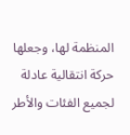المنظمة لها، وجعلها حركة انتقالية عادلة لجميع الفئات والأطر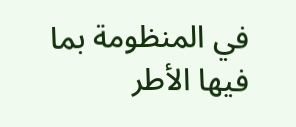في المنظومة بما فيها الأطر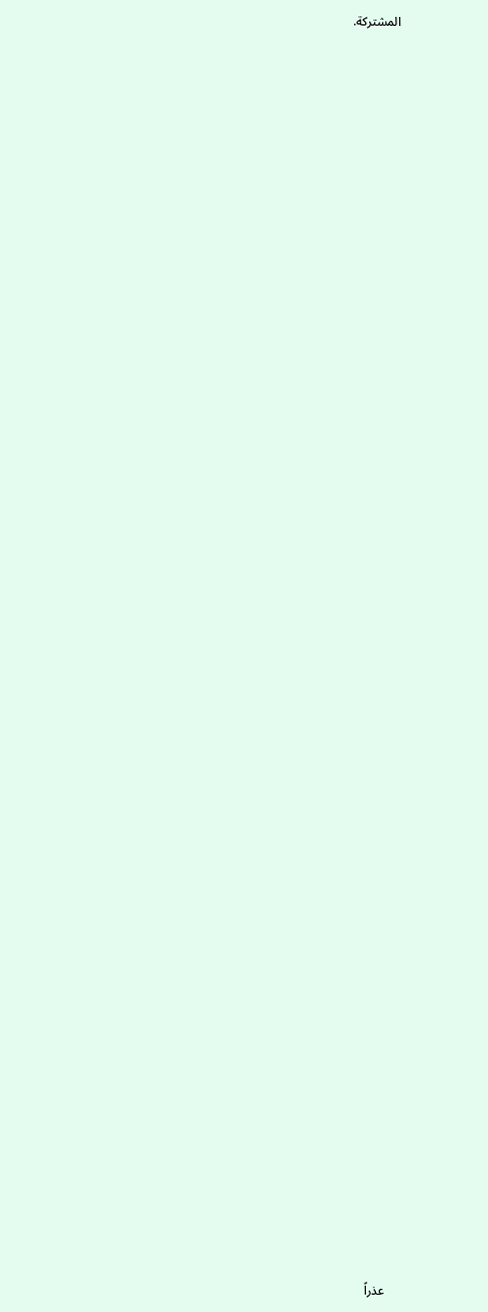المشتركة.













































عذراً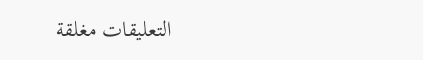التعليقات مغلقة